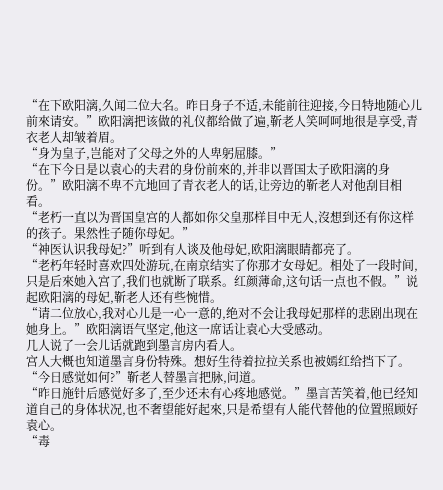“在下欧阳漓,久闻二位大名。昨日身子不适,未能前往迎接,今日特地随心儿前來请安。”欧阳漓把该做的礼仪都给做了遍,靳老人笑呵呵地很是享受,青衣老人却皱着眉。
“身为皇子,岂能对了父母之外的人卑躬屈膝。”
“在下今日是以袁心的夫君的身份前來的,并非以晋国太子欧阳漓的身份。”欧阳漓不卑不亢地回了青衣老人的话,让旁边的靳老人对他刮目相看。
“老朽一直以为晋国皇宫的人都如你父皇那样目中无人,沒想到还有你这样的孩子。果然性子随你母妃。”
“神医认识我母妃?”听到有人谈及他母妃,欧阳漓眼睛都亮了。
“老朽年轻时喜欢四处游玩,在南京结实了你那才女母妃。相处了一段时间,只是后來她入宫了,我们也就断了联系。红颜薄命,这句话一点也不假。”说起欧阳漓的母妃,靳老人还有些惋惜。
“请二位放心,我对心儿是一心一意的,绝对不会让我母妃那样的悲剧出现在她身上。”欧阳漓语气坚定,他这一席话让袁心大受感动。
几人说了一会儿话就跑到墨言房内看人。
宫人大概也知道墨言身份特殊。想好生待着拉拉关系也被嫣红给挡下了。
“今日感觉如何?”靳老人替墨言把脉,问道。
“昨日施针后感觉好多了,至少还未有心疼地感觉。”墨言苦笑着,他已经知道自己的身体状况,也不奢望能好起來,只是希望有人能代替他的位置照顾好袁心。
“毒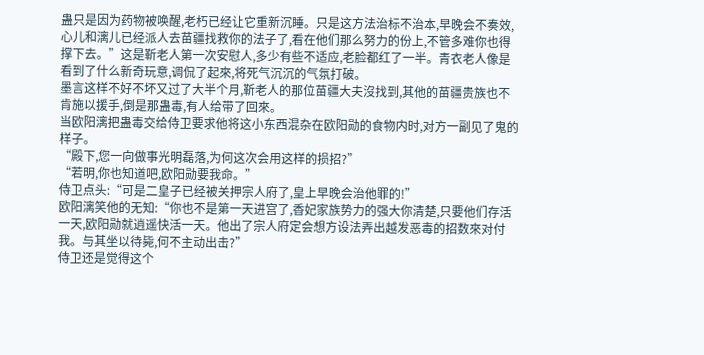蛊只是因为药物被唤醒,老朽已经让它重新沉睡。只是这方法治标不治本,早晚会不奏效,心儿和漓儿已经派人去苗疆找救你的法子了,看在他们那么努力的份上,不管多难你也得撑下去。”这是靳老人第一次安慰人,多少有些不适应,老脸都红了一半。青衣老人像是看到了什么新奇玩意,调侃了起來,将死气沉沉的气氛打破。
墨言这样不好不坏又过了大半个月,靳老人的那位苗疆大夫沒找到,其他的苗疆贵族也不肯施以援手,倒是那蛊毒,有人给带了回來。
当欧阳漓把蛊毒交给侍卫要求他将这小东西混杂在欧阳勋的食物内时,对方一副见了鬼的样子。
“殿下,您一向做事光明磊落,为何这次会用这样的损招?”
“若明,你也知道吧,欧阳勋要我命。”
侍卫点头:“可是二皇子已经被关押宗人府了,皇上早晚会治他罪的!”
欧阳漓笑他的无知:“你也不是第一天进宫了,香妃家族势力的强大你清楚,只要他们存活一天,欧阳勋就逍遥快活一天。他出了宗人府定会想方设法弄出越发恶毒的招数來对付我。与其坐以待毙,何不主动出击?”
侍卫还是觉得这个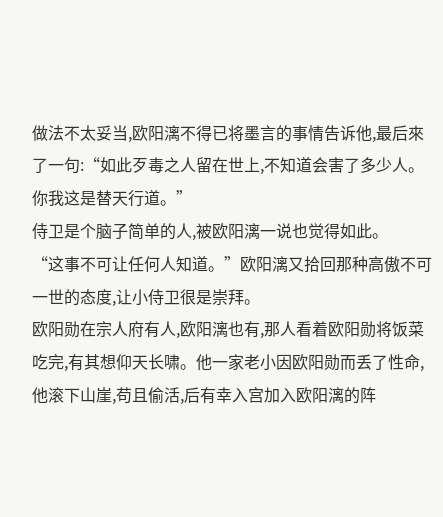做法不太妥当,欧阳漓不得已将墨言的事情告诉他,最后來了一句:“如此歹毒之人留在世上,不知道会害了多少人。你我这是替天行道。”
侍卫是个脑子简单的人,被欧阳漓一说也觉得如此。
“这事不可让任何人知道。”欧阳漓又拾回那种高傲不可一世的态度,让小侍卫很是崇拜。
欧阳勋在宗人府有人,欧阳漓也有,那人看着欧阳勋将饭菜吃完,有其想仰天长啸。他一家老小因欧阳勋而丢了性命,他滚下山崖,苟且偷活,后有幸入宫加入欧阳漓的阵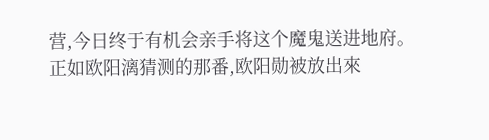营,今日终于有机会亲手将这个魔鬼送进地府。
正如欧阳漓猜测的那番,欧阳勋被放出來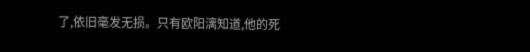了,依旧毫发无损。只有欧阳漓知道,他的死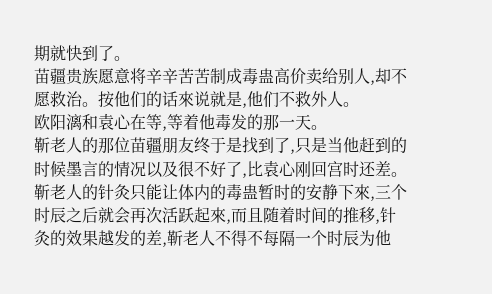期就快到了。
苗疆贵族愿意将辛辛苦苦制成毒蛊高价卖给别人,却不愿救治。按他们的话來说就是,他们不救外人。
欧阳漓和袁心在等,等着他毒发的那一天。
靳老人的那位苗疆朋友终于是找到了,只是当他赶到的时候墨言的情况以及很不好了,比袁心刚回宫时还差。
靳老人的针灸只能让体内的毒蛊暂时的安静下來,三个时辰之后就会再次活跃起來,而且随着时间的推移,针灸的效果越发的差,靳老人不得不每隔一个时辰为他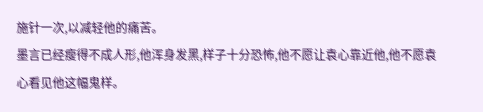施针一次,以减轻他的痛苦。
墨言已经瘦得不成人形,他浑身发黑,样子十分恐怖,他不愿让袁心靠近他,他不愿袁心看见他这幅鬼样。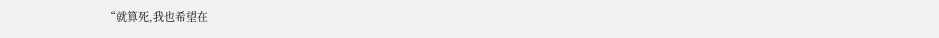“就算死,我也希望在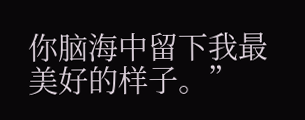你脑海中留下我最美好的样子。”